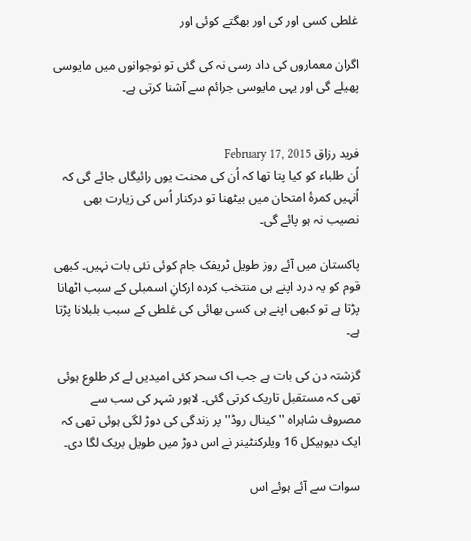غلطی کسی اور کی اور بھگتے کوئی اور

اگران معماروں کی داد رسی نہ کی گئی تو نوجوانوں میں مایوسی پھیلے گی اور یہی مایوسی جرائم سے آشنا کرتی ہے۔


فرید رزاق February 17, 2015
اُن طلباء کو کیا پتا تھا کہ اُن کی محنت یوں رائیگاں جائے گی کہ اُنہیں کمرۂ امتحان میں بیٹھنا تو درکنار اُس کی زیارت بھی نصیب نہ ہو پائے گی۔

پاکستان میں آئے روز طویل ٹریفک جام کوئی نئی بات نہیں۔ کبھی قوم کو یہ درد اپنے ہی منتخب کردہ ارکانِ اسمبلی کے سبب اٹھانا پڑتا ہے تو کبھی اپنے ہی کسی بھائی کی غلطی کے سبب بلبلانا پڑتا ہے۔

گزشتہ دن کی بات ہے جب اک سحر کئی امیدیں لے کر طلوع ہوئی تھی کہ مستقبل تاریک کرتی گئی۔ لاہور شہر کی سب سے مصروف شاہراہ ''کینال روڈ'' پر زندگی کی دوڑ لگی ہوئی تھی کہ ایک دیوہیکل 16 ویلرکنٹینر نے اس دوڑ میں طویل بریک لگا دی۔

سوات سے آئے ہوئے اس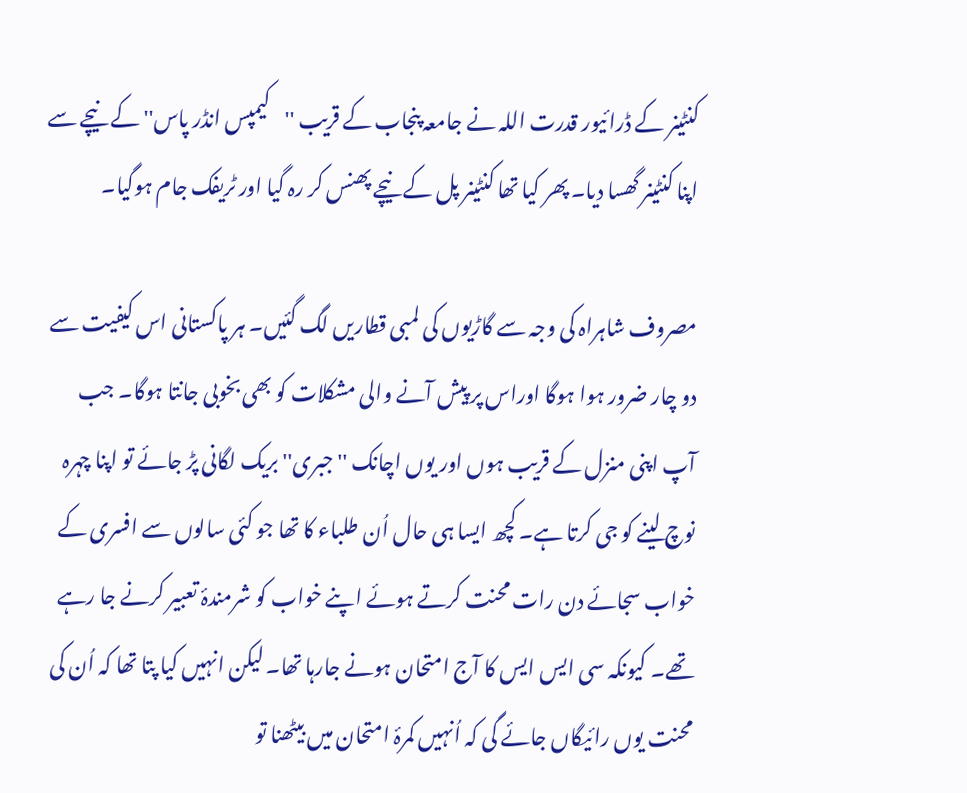کنٹینر کے ڈرائیور قدرت اللہ نے جامعہ پنجاب کے قریب ''کیمپس انڈر پاس'' کے نیچے سے اپنا کنٹینر گھسا دیا۔ پھر کیا تھا کنٹینر پل کے نیچے پھنس کر رہ گیا اور ٹریفک جام ہوگیا۔

مصروف شاہراہ کی وجہ سے گاڑیوں کی لمبی قطاریں لگ گئیں۔ ہر پاکستانی اس کیفیت سے دو چار ضرور ہوا ہوگا اوراس پر پیش آنے والی مشکلات کو بھی بخوبی جانتا ہوگا۔ جب آپ اپنی منزل کے قریب ہوں اور یوں اچانک ''جبری'' بریک لگانی پڑ جائے تو اپنا چہرہ نوچ لینے کو جی کرتا ہے۔ کچھ ایسا ہی حال اُن طلباء کا تھا جو کئی سالوں سے افسری کے خواب سجائے دن رات محنت کرتے ہوئے اپنے خواب کو شرمندۂ تعبیر کرنے جا رہے تھے۔ کیونکہ سی ایس ایس کا آج امتحان ہونے جارہا تھا۔ لیکن انہیں کیا پتا تھا کہ اُن کی محنت یوں رائیگاں جائے گی کہ اُنہیں کمرۂ امتحان میں بیٹھنا تو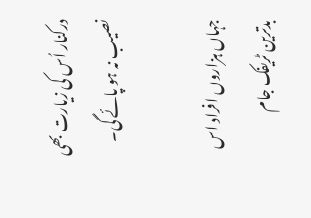درکنار اُس کی زیارت بھی نصیب نہ ہو پائے گی۔

جہاں ہزاروں افراد اس بدترین ٹریفک جام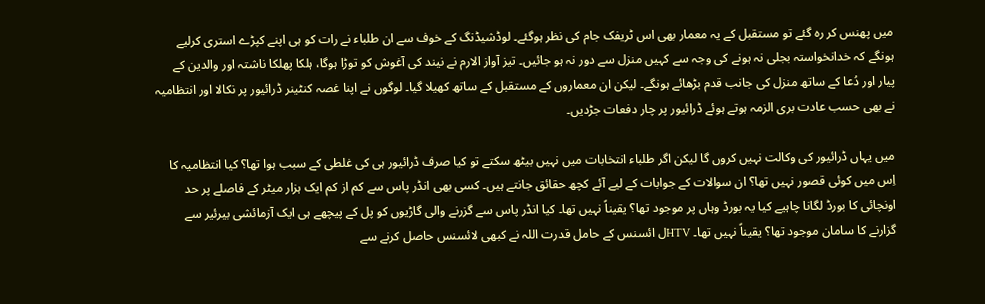میں پھنس کر رہ گئے تو مستقبل کے یہ معمار بھی اس ٹریفک جام کی نظر ہوگئے۔ لوڈشیڈنگ کے خوف سے ان طلباء نے رات کو ہی اپنے کپڑے استری کرلیے ہونگے کہ خدانخواستہ بجلی نہ ہونے کی وجہ سے کہیں منزل سے دور نہ ہو جائیں۔ تیز آواز الارم نے نیند کی آغوش کو توڑا ہوگا، ہلکا پھلکا ناشتہ اور والدین کے پیار اور دُعا کے ساتھ منزل کی جانب قدم بڑھائے ہونگے۔ لیکن ان معماروں کے مستقبل کے ساتھ کھیلا گیا۔ لوگوں نے اپنا غصہ کنٹینر ڈرائیور پر نکالا اور انتظامیہ نے بھی حسب عادت بری الزمہ ہوتے ہوئے ڈرائیور پر چار دفعات جڑدیں۔

میں یہاں ڈرائیور کی وکالت نہیں کروں گا لیکن اگر طلباء انتخابات میں نہیں بیٹھ سکتے تو کیا صرف ڈرائیور ہی کی غلطی کے سبب ہوا تھا؟ کیا انتظامیہ کا اِس میں کوئی قصور نہیں تھا؟ ان سوالات کے جوابات کے لیے آئے کچھ حقائق جانتے ہیں۔ کسی بھی انڈر پاس سے کم از کم ایک ہزار میٹر کے فاصلے پر حد اونچائی کا بورڈ لگانا چاہیے کیا یہ بورڈ وہاں پر موجود تھا؟ یقیناً نہیں تھا۔ کیا انڈر پاس سے گزرنے والی گاڑیوں کو پل کے پیچھے ہی ایک آزمائشی بیرئیر سے گزارنے کا سامان موجود تھا؟ یقیناً نہیں تھا۔ HTVل ائسنس کے حامل قدرت اللہ نے کبھی لائسنس حاصل کرنے سے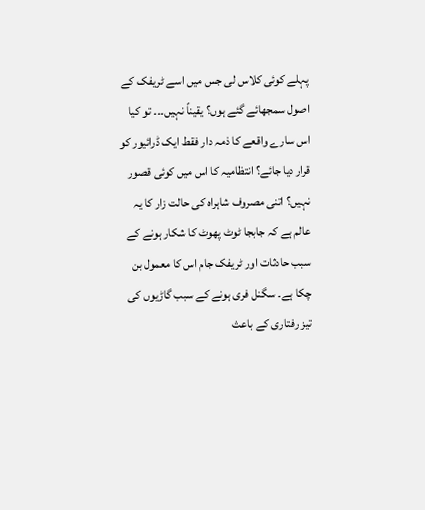پہلے کوئی کلاس لی جس میں اسے ٹریفک کے اصول سمجھائے گئے ہوں؟ یقیناً نہیں۔۔۔ تو کیا اس سارے واقعے کا ذمہ دار فقط ایک ڈرائیور کو قرار دیا جائے؟ انتظامیہ کا اس میں کوئی قصور نہیں؟ اتنی مصروف شاہراہ کی حالت زار کا یہ عالم ہے کہ جابجا ٹوٹ پھوٹ کا شکار ہونے کے سبب حادثات اور ٹریفک جام اس کا معمول بن چکا ہے۔ سگنل فری ہونے کے سبب گاڑیوں کی تیز رفتاری کے باعث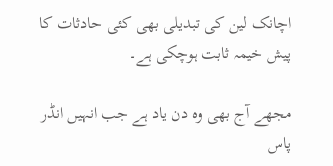اچانک لین کی تبدیلی بھی کئی حادثات کا پیش خیمہ ثابت ہوچکی ہے۔

مجھے آج بھی وہ دن یاد ہے جب انہیں انڈر پاس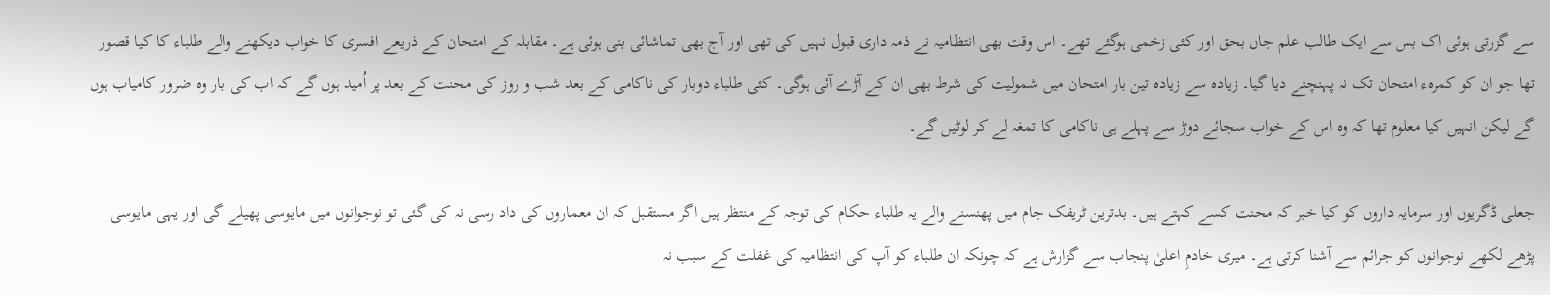سے گزرتی ہوئی اک بس سے ایک طالب علم جاں بحق اور کئی زخمی ہوگئے تھے۔ اس وقت بھی انتظامیہ نے ذمہ داری قبول نہیں کی تھی اور آج بھی تماشائی بنی ہوئی ہے۔ مقابلہ کے امتحان کے ذریعے افسری کا خواب دیکھنے والے طلباء کا کیا قصور تھا جو ان کو کمرہء امتحان تک نہ پہنچنے دیا گیا۔ زیادہ سے زیادہ تین بار امتحان میں شمولیت کی شرط بھی ان کے آڑے آئی ہوگی۔ کئی طلباء دوبار کی ناکامی کے بعد شب و روز کی محنت کے بعد پر اُمید ہوں گے کہ اب کی بار وہ ضرور کامیاب ہوں گے لیکن انہیں کیا معلوم تھا کہ وہ اس کے خواب سجائے دوڑ سے پہلے ہی ناکامی کا تمغہ لے کر لوٹیں گے۔

جعلی ڈگریوں اور سرمایہ داروں کو کیا خبر کہ محنت کسے کہتے ہیں۔ بدترین ٹریفک جام میں پھنسنے والے یہ طلباء حکام کی توجہ کے منتظر ہیں اگر مستقبل کہ ان معماروں کی داد رسی نہ کی گئی تو نوجوانوں میں مایوسی پھیلے گی اور یہی مایوسی پڑھے لکھے نوجوانوں کو جرائم سے آشنا کرتی ہے۔ میری خادمِ اعلیٰ پنجاب سے گزارش ہے کہ چونکہ ان طلباء کو آپ کی انتظامیہ کی غفلت کے سبب نہ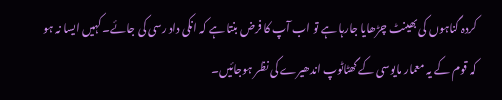کردہ گناہوں کی بھینٹ چڑھایا جارہا ہے تو اب آپ کا فرض بنتا ہے کہ انکی داد رسی کی جائے۔ کہیں ایسا نہ ہو کہ قوم کے یہ معمار مایوسی کے گھٹاٹوپ اندھیرے کی نظر ہوجائیں۔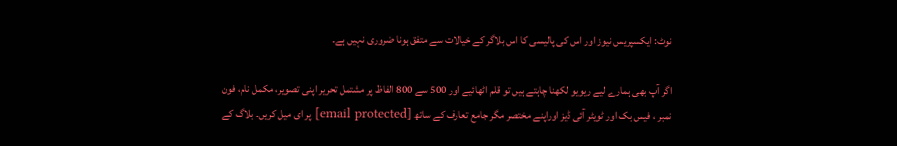نوٹ: ایکسپریس نیوز اور اس کی پالیسی کا اس بلاگر کے خیالات سے متفق ہونا ضروری نہیں ہے۔

اگر آپ بھی ہمارے لیے ریویو لکھنا چاہتے ہیں تو قلم اٹھائیے اور 500 سے 800 الفاظ پر مشتمل تحریر اپنی تصویر، مکمل نام، فون نمبر ، فیس بک اور ٹویٹر آئی ڈیز اوراپنے مختصر مگر جامع تعارف کے ساتھ [email protected] پر ای میل کریں۔ بلاگ کے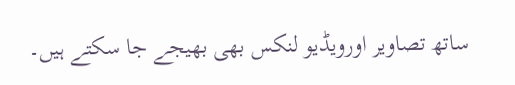ساتھ تصاویر اورویڈیو لنکس بھی بھیجے جا سکتے ہیں۔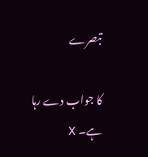تبصرے

کا جواب دے رہا ہے۔ X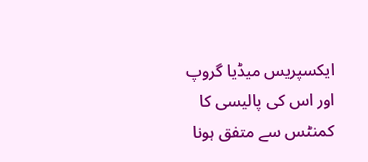ایکسپریس میڈیا گروپ اور اس کی پالیسی کا کمنٹس سے متفق ہونا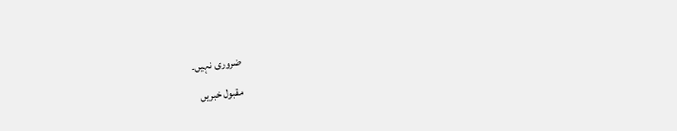ضروری نہیں۔

مقبول خبریں